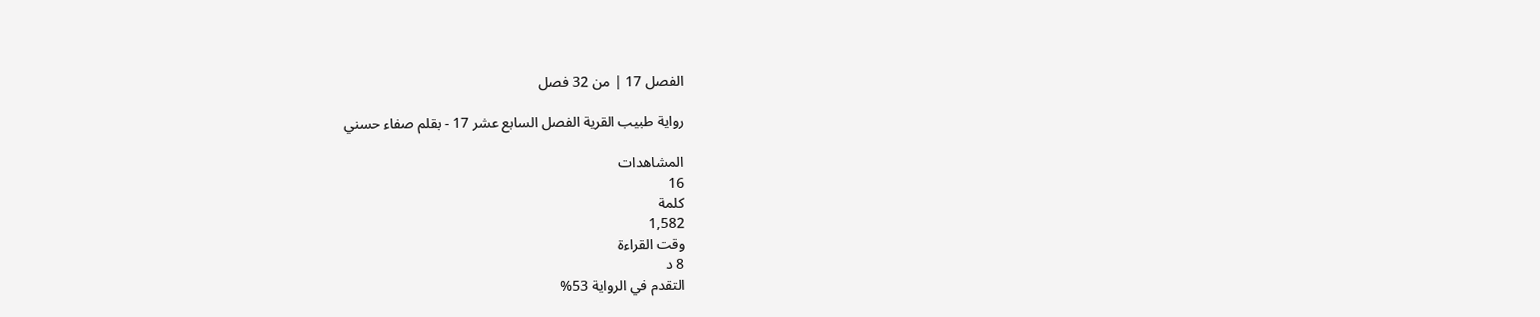الفصل 17 | من 32 فصل

رواية طبيب القرية الفصل السابع عشر 17 - بقلم صفاء حسني

المشاهدات
16
كلمة
1,582
وقت القراءة
8 د
التقدم في الرواية 53%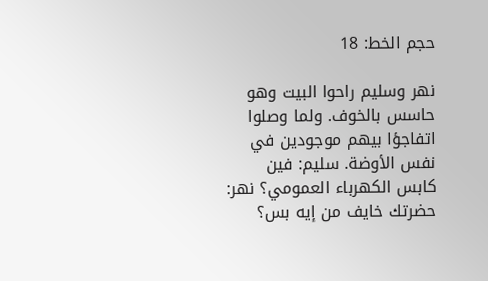حجم الخط: 18

نهر وسليم راحوا البيت وهو حاسس بالخوف. ولما وصلوا اتفاجؤا بيهم موجودين في نفس الأوضة. سليم: فين كابس الكهرباء العمومي؟ نهر: حضرتك خايف من إيه بس؟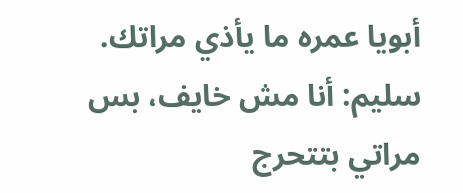أبويا عمره ما يأذي مراتك. سليم: أنا مش خايف، بس مراتي بتتحرج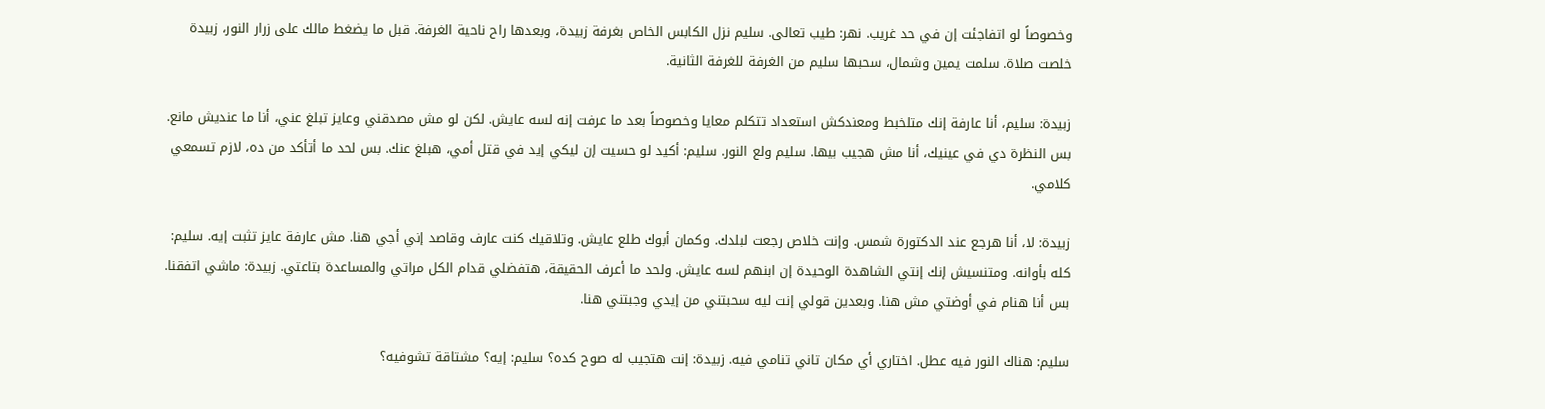وخصوصاً لو اتفاجئت إن في حد غريب. نهر: طيب تعالى. سليم نزل الكابس الخاص بغرفة زبيدة، وبعدها راح ناحية الغرفة. قبل ما يضغط مالك على زرار النور، زبيدة خلصت صلاة. سلمت يمين وشمال، سحبها سليم من الغرفة للغرفة الثانية.

زبيدة: سليم، أنا عارفة إنك متلخبط ومعندكش استعداد تتكلم معايا وخصوصاً بعد ما عرفت إنه لسه عايش. لكن لو مش مصدقني وعايز تبلغ عني، أنا ما عنديش مانع. بس النظرة دي في عينيك، أنا مش هجيب بيها. سليم ولع النور. سليم: أكيد لو حسيت إن ليكي إيد في قتل أمي، هبلغ عنك. بس لحد ما أتأكد من ده، لازم تسمعي كلامي.

زبيدة: لا، أنا هرجع عند الدكتورة شمس. وإنت خلاص رجعت لبلدك. وكمان أبوك طلع عايش. وتلاقيك كنت عارف وقاصد إني أجي هنا. مش عارفة عايز تثبت إيه. سليم: كله بأوانه. ومتنسيش إنك إنتي الشاهدة الوحيدة إن ابنهم لسه عايش. ولحد ما أعرف الحقيقة، هتفضلي قدام الكل مراتي والمساعدة بتاعتي. زبيدة: ماشي اتفقنا. بس أنا هنام في أوضتي مش هنا. وبعدين قولي إنت ليه سحبتني من إيدي وجبتني هنا.

سليم: هناك النور فيه عطل. اختاري أي مكان تاني تنامي فيه. زبيدة: إنت هتجيب له صوح كده؟ سليم: إيه؟ مشتاقة تشوفيه؟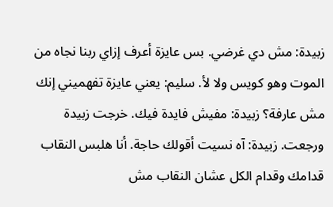زبيدة: مش دي غرضي. بس عايزة أعرف إزاي ربنا نجاه من الموت وهو كويس ولا لأ. سليم: يعني عايزة تفهميني إنك مش عارفة؟ زبيدة: مفيش فايدة فيك. خرجت زبيدة ورجعت. زبيدة: آه نسيت أقولك حاجة. أنا هلبس النقاب قدامك وقدام الكل عشان النقاب مش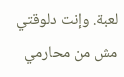لعبة. وإنت دلوقتي مش من محارمي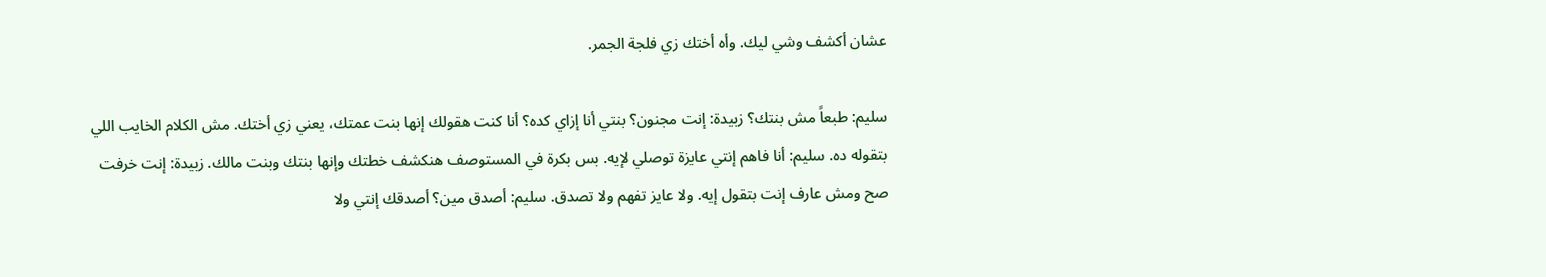عشان أكشف وشي ليك. وأه أختك زي فلجة الجمر.

سليم: طبعاً مش بنتك؟ زبيدة: إنت مجنون؟ بنتي أنا إزاي كده؟ أنا كنت هقولك إنها بنت عمتك، يعني زي أختك. مش الكلام الخايب اللي بتقوله ده. سليم: أنا فاهم إنتي عايزة توصلي لإيه. بس بكرة في المستوصف هنكشف خطتك وإنها بنتك وبنت مالك. زبيدة: إنت خرفت صح ومش عارف إنت بتقول إيه. ولا عايز تفهم ولا تصدق. سليم: أصدق مين؟ أصدقك إنتي ولا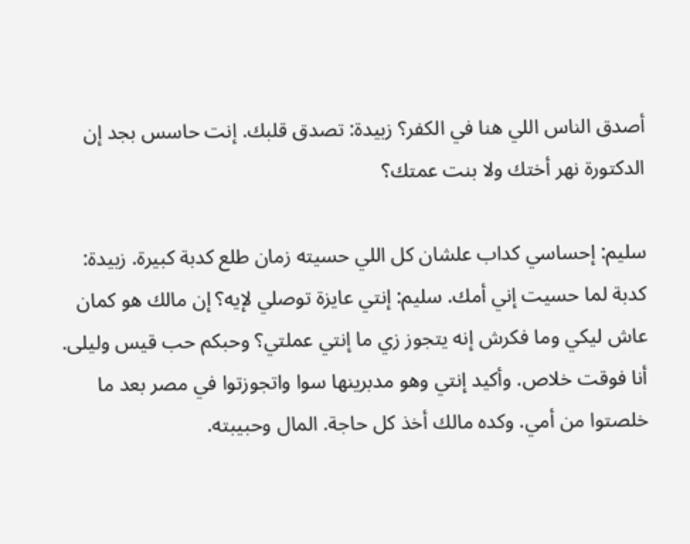أصدق الناس اللي هنا في الكفر؟ زبيدة: تصدق قلبك. إنت حاسس بجد إن الدكتورة نهر أختك ولا بنت عمتك؟

سليم: إحساسي كداب علشان كل اللي حسيته زمان طلع كدبة كبيرة. زبيدة: كدبة لما حسيت إني أمك. سليم: إنتي عايزة توصلي لإيه؟ إن مالك هو كمان عاش ليكي وما فكرش إنه يتجوز زي ما إنتي عملتي؟ وحبكم حب قيس وليلى. أنا فوقت خلاص. وأكيد إنتي وهو مدبرينها سوا واتجوزتوا في مصر بعد ما خلصتوا من أمي. وكده مالك أخذ كل حاجة. المال وحبيبته.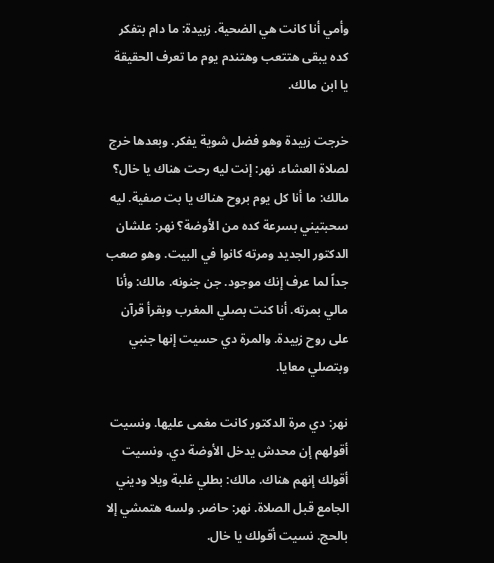وأمي أنا كانت هي الضحية. زبيدة: ما دام بتفكر كده يبقى هتتعب وهتندم يوم ما تعرف الحقيقة يا ابن مالك.

خرجت زبيدة وهو فضل شوية يفكر. وبعدها خرج لصلاة العشاء. نهر: إنت ليه رحت هناك يا خال؟ مالك: ما أنا كل يوم بروح هناك يا بت صفية. ليه سحبتيني بسرعة كده من الأوضة؟ نهر: علشان الدكتور الجديد ومرته كانوا في البيت. وهو صعب جداً لما عرف إنك موجود. جن جنونه. مالك: وأنا مالي بمرته. أنا كنت بصلي المغرب وبقرأ قرآن على روح زبيدة. والمرة دي حسيت إنها جنبي وبتصلي معايا.

نهر: دي مرة الدكتور كانت مغمى عليها. ونسيت أقولهم إن محدش يدخل الأوضة دي. ونسيت أقولك إنهم هناك. مالك: بطلي غلبة ويلا وديني الجامع قبل الصلاة. نهر: حاضر. ولسه هتمشي إلا بالحج. نسيت أقولك يا خال.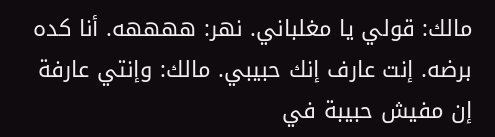مالك: قولي يا مغلباني. نهر: ههههه. أنا كده برضه. إنت عارف إنك حبيبي. مالك: وإنتي عارفة إن مفيش حبيبة في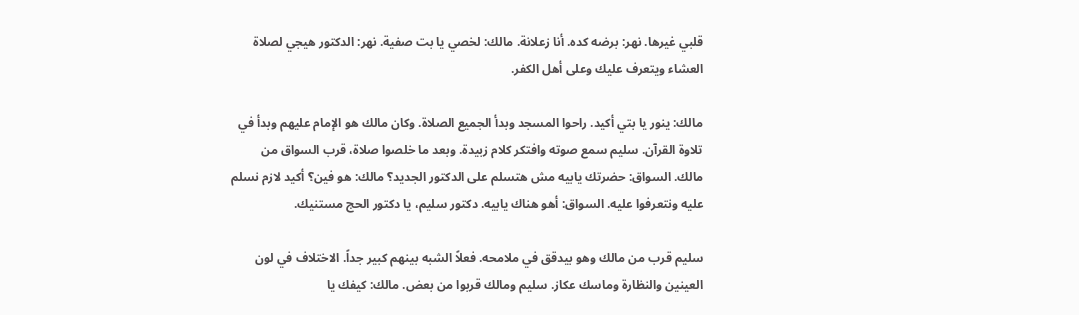قلبي غيرها. نهر: برضه كده. أنا زعلانة. مالك: لخصي يا بت صفية. نهر: الدكتور هيجي لصلاة العشاء ويتعرف عليك وعلى أهل الكفر.

مالك: ينور يا بتي أكيد. راحوا المسجد وبدأ الجميع الصلاة. وكان مالك هو الإمام عليهم وبدأ في تلاوة القرآن. سليم سمع صوته وافتكر كلام زبيدة. وبعد ما خلصوا صلاة، قرب السواق من مالك. السواق: حضرتك يابيه مش هتسلم على الدكتور الجديد؟ مالك: هو فين؟ أكيد لازم نسلم عليه ونتعرفوا عليه. السواق: أهو هناك يابيه. دكتور سليم، يا دكتور الحج مستنيك.

سليم قرب من مالك وهو بيدقق في ملامحه. فعلاً الشبه بينهم كبير جداً. الاختلاف في لون العينين والنظارة وماسك عكاز. سليم ومالك قربوا من بعض. مالك: كيفك يا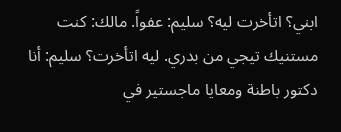ابني؟ اتأخرت ليه؟ سليم: عفواً. مالك: كنت مستنيك تيجي من بدري. ليه اتأخرت؟ سليم: أنا دكتور باطنة ومعايا ماجستير في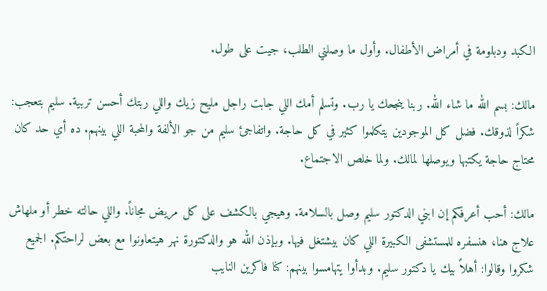الكبد ودبلومة في أمراض الأطفال. وأول ما وصلني الطلب، جيت على طول.

مالك: بسم الله ما شاء الله. ربنا ينجحك يا رب. وتسلم أمك اللي جابت راجل مليح زيك واللي ربتك أحسن تربية. سليم بتعجب: شكراً لذوقك. فضل كل الموجودين يتكلموا كثير في كل حاجة. واتفاجئ سليم من جو الألفة والمحبة اللي بينهم. ده أي حد كان محتاج حاجة يكتبها ويوصلها لمالك. ولما خلص الاجتماع.

مالك: أحب أعرفكم إن ابني الدكتور سليم وصل بالسلامة. وهيجي بالكشف على كل مريض مجاناً. واللي حالته خطر أو ملهاش علاج هنا، هنسفره للمستشفى الكبيرة اللي كان بيشتغل فيها. وبإذن الله هو والدكتورة نهر هيتعاونوا مع بعض لراحتكم. الجميع شكروا وقالوا: أهلاً بيك يا دكتور سليم. وبدأوا يتهامسوا بينهم: كنا فاكرين النايب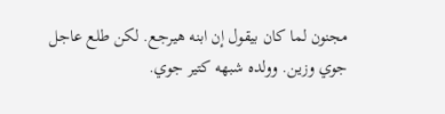مجنون لما كان بيقول إن ابنه هيرجع. لكن طلع عاجل جوي وزين. وولده شبهه كتير جوي.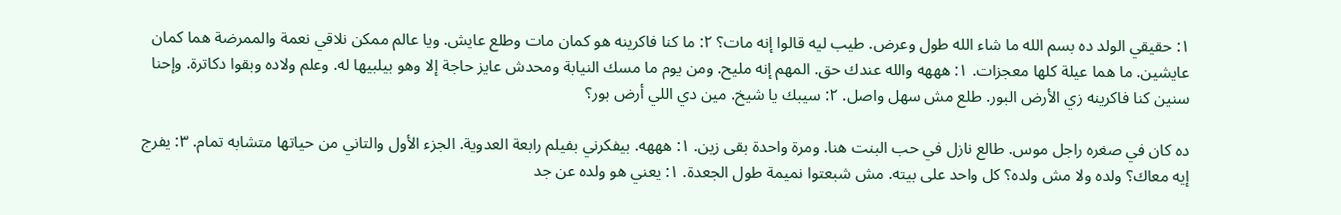١: حقيقي الولد ده بسم الله ما شاء الله طول وعرض. طيب ليه قالوا إنه مات؟ ٢: ما كنا فاكرينه هو كمان مات وطلع عايش. ويا عالم ممكن نلاقي نعمة والممرضة هما كمان عايشين. ما هما عيلة كلها معجزات. ١: هههه والله عندك حق. المهم إنه مليح. ومن يوم ما مسك النيابة ومحدش عايز حاجة إلا وهو بيلبيها له. وعلم ولاده وبقوا دكاترة. وإحنا سنين كنا فاكرينه زي الأرض البور. طلع مش سهل واصل. ٢: سيبك يا شيخ. مين دي اللي أرض بور؟

ده كان في صغره راجل موس. طالع نازل في حب البنت هنا. ومرة واحدة بقى زين. ١: هههه. بيفكرني بفيلم رابعة العدوية. الجزء الأول والتاني من حياتها متشابه تمام. ٣: يفرج إيه معاك؟ ولده ولا مش ولده؟ كل واحد على بيته. مش شبعتوا نميمة طول الجعدة. ١: يعني هو ولده عن جد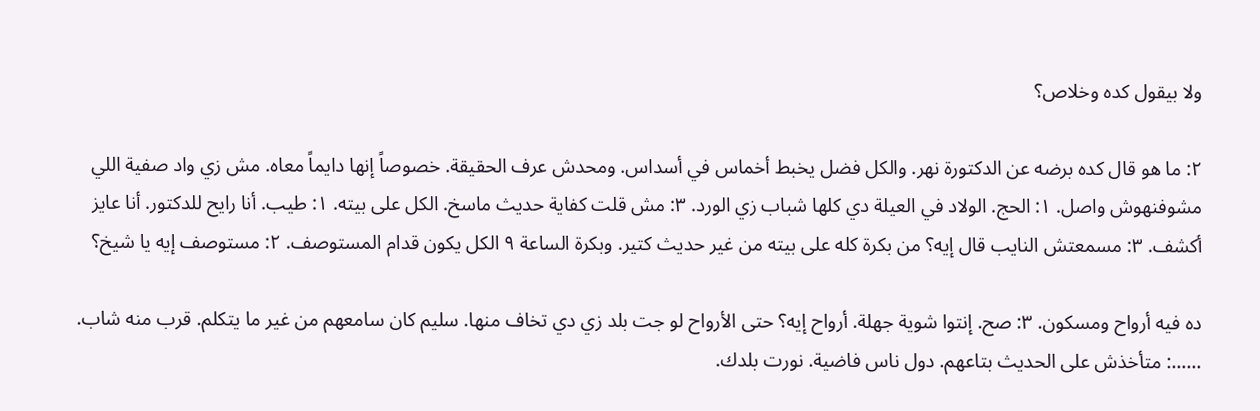ولا بيقول كده وخلاص؟

٢: ما هو قال كده برضه عن الدكتورة نهر. والكل فضل يخبط أخماس في أسداس. ومحدش عرف الحقيقة. خصوصاً إنها دايماً معاه. مش زي واد صفية اللي مشوفنهوش واصل. ١: الحج. الولاد في العيلة دي كلها شباب زي الورد. ٣: مش قلت كفاية حديث ماسخ. الكل على بيته. ١: طيب. أنا رايح للدكتور. أنا عايز أكشف. ٣: مسمعتش النايب قال إيه؟ من بكرة كله على بيته من غير حديث كتير. وبكرة الساعة ٩ الكل يكون قدام المستوصف. ٢: مستوصف إيه يا شيخ؟

ده فيه أرواح ومسكون. ٣: صح. إنتوا شوية جهلة. أرواح إيه؟ حتى الأرواح لو جت بلد زي دي تخاف منها. سليم كان سامعهم من غير ما يتكلم. قرب منه شاب. ……: متأخذش على الحديث بتاعهم. دول ناس فاضية. نورت بلدك.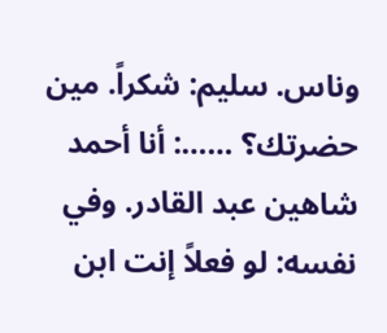وناس. سليم: شكراً. مين حضرتك؟ ……: أنا أحمد شاهين عبد القادر. وفي نفسه: لو فعلاً إنت ابن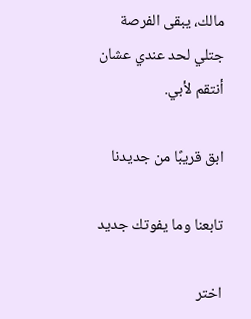مالك، يبقى الفرصة جتلي لحد عندي عشان أنتقم لأبي.

ابق قريبًا من جديدنا

تابعنا وما يفوتك جديد

اختر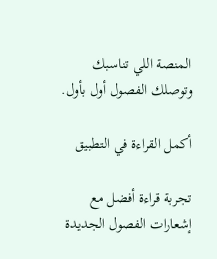المنصة اللي تناسبك وتوصلك الفصول أول بأول.

أكمل القراءة في التطبيق

تجربة قراءة أفضل مع إشعارات الفصول الجديدة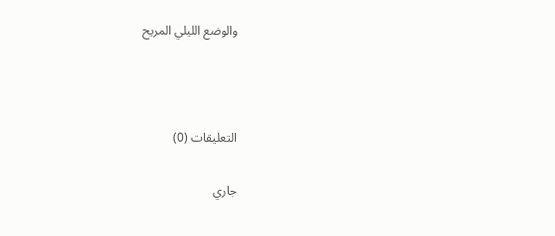والوضع الليلي المريح



التعليقات (0)

جاري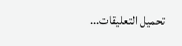تحميل التعليقات...